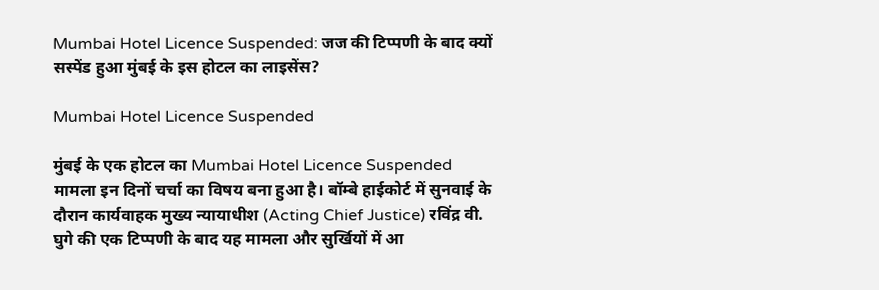Mumbai Hotel Licence Suspended: जज की टिप्पणी के बाद क्यों सस्पेंड हुआ मुंबई के इस होटल का लाइसेंस?

Mumbai Hotel Licence Suspended

मुंबई के एक होटल का Mumbai Hotel Licence Suspended मामला इन दिनों चर्चा का विषय बना हुआ है। बॉम्बे हाईकोर्ट में सुनवाई के दौरान कार्यवाहक मुख्य न्यायाधीश (Acting Chief Justice) रविंद्र वी. घुगे की एक टिप्पणी के बाद यह मामला और सुर्खियों में आ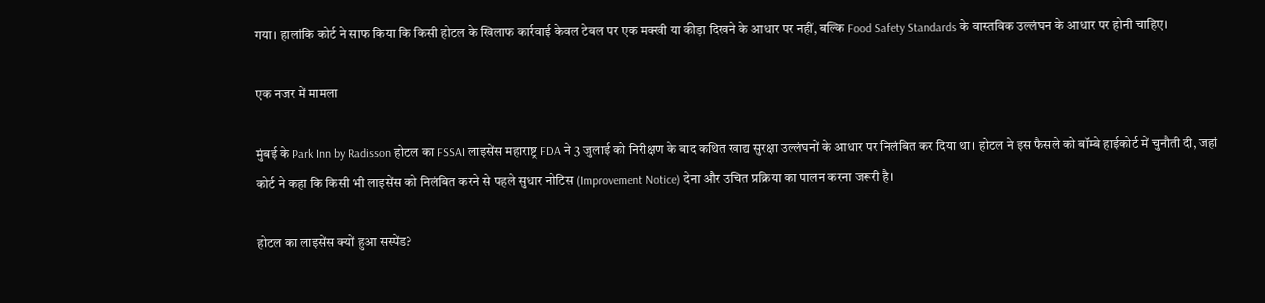गया। हालांकि कोर्ट ने साफ किया कि किसी होटल के खिलाफ कार्रवाई केवल टेबल पर एक मक्खी या कीड़ा दिखने के आधार पर नहीं, बल्कि Food Safety Standards के वास्तविक उल्लंघन के आधार पर होनी चाहिए।

एक नजर में मामला

मुंबई के Park Inn by Radisson होटल का FSSAI लाइसेंस महाराष्ट्र FDA ने 3 जुलाई को निरीक्षण के बाद कथित खाद्य सुरक्षा उल्लंघनों के आधार पर निलंबित कर दिया था। होटल ने इस फैसले को बॉम्बे हाईकोर्ट में चुनौती दी, जहां कोर्ट ने कहा कि किसी भी लाइसेंस को निलंबित करने से पहले सुधार नोटिस (Improvement Notice) देना और उचित प्रक्रिया का पालन करना जरूरी है।

होटल का लाइसेंस क्यों हुआ सस्पेंड?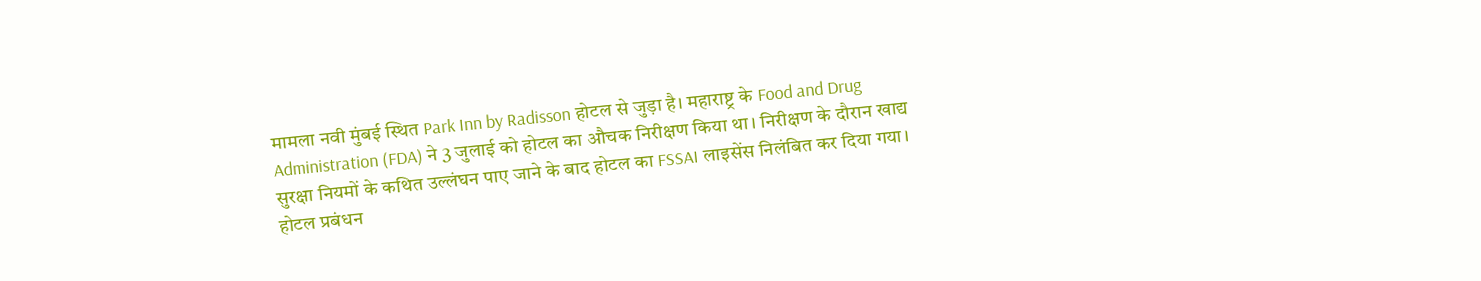मामला नवी मुंबई स्थित Park Inn by Radisson होटल से जुड़ा है। महाराष्ट्र के Food and Drug Administration (FDA) ने 3 जुलाई को होटल का औचक निरीक्षण किया था। निरीक्षण के दौरान खाद्य सुरक्षा नियमों के कथित उल्लंघन पाए जाने के बाद होटल का FSSAI लाइसेंस निलंबित कर दिया गया। होटल प्रबंधन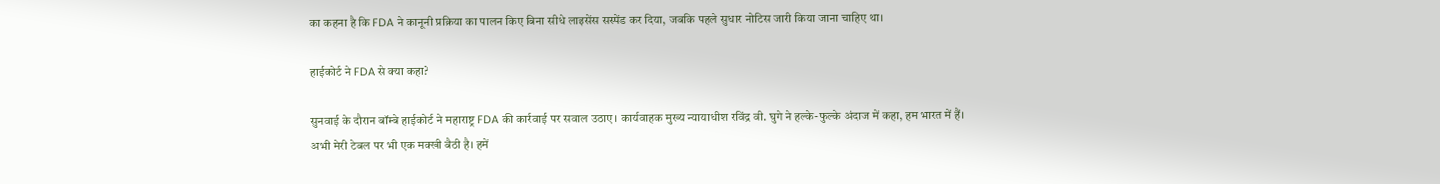का कहना है कि FDA ने कानूनी प्रक्रिया का पालन किए बिना सीधे लाइसेंस सस्पेंड कर दिया, जबकि पहले सुधार नोटिस जारी किया जाना चाहिए था।

हाईकोर्ट ने FDA से क्या कहा?

सुनवाई के दौरान बॉम्बे हाईकोर्ट ने महाराष्ट्र FDA की कार्रवाई पर सवाल उठाए। कार्यवाहक मुख्य न्यायाधीश रविंद्र वी. घुगे ने हल्के-फुल्के अंदाज में कहा, हम भारत में हैं। अभी मेरी टेबल पर भी एक मक्खी बैठी है। हमें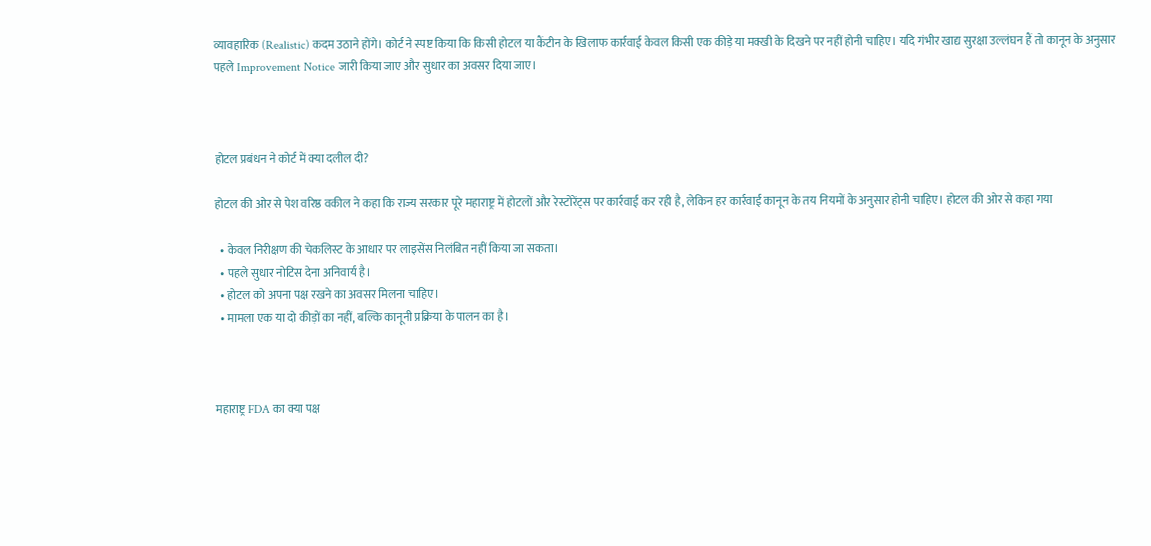व्यावहारिक (Realistic) कदम उठाने होंगे। कोर्ट ने स्पष्ट किया कि किसी होटल या कैंटीन के खिलाफ कार्रवाई केवल किसी एक कीड़े या मक्खी के दिखने पर नहीं होनी चाहिए। यदि गंभीर खाद्य सुरक्षा उल्लंघन हैं तो कानून के अनुसार पहले Improvement Notice जारी किया जाए और सुधार का अवसर दिया जाए।



होटल प्रबंधन ने कोर्ट में क्या दलील दी?

होटल की ओर से पेश वरिष्ठ वकील ने कहा कि राज्य सरकार पूरे महाराष्ट्र में होटलों और रेस्टोरेंट्स पर कार्रवाई कर रही है, लेकिन हर कार्रवाई कानून के तय नियमों के अनुसार होनी चाहिए। होटल की ओर से कहा गया

  • केवल निरीक्षण की चेकलिस्ट के आधार पर लाइसेंस निलंबित नहीं किया जा सकता।
  • पहले सुधार नोटिस देना अनिवार्य है।
  • होटल को अपना पक्ष रखने का अवसर मिलना चाहिए।
  • मामला एक या दो कीड़ों का नहीं, बल्कि कानूनी प्रक्रिया के पालन का है।



महाराष्ट्र FDA का क्या पक्ष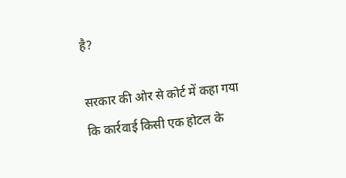है?

सरकार की ओर से कोर्ट में कहा गया कि कार्रवाई किसी एक होटल के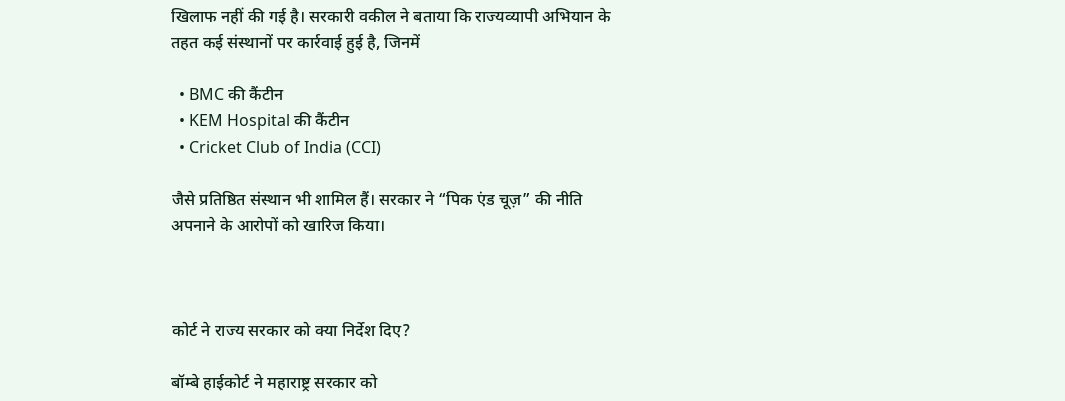खिलाफ नहीं की गई है। सरकारी वकील ने बताया कि राज्यव्यापी अभियान के तहत कई संस्थानों पर कार्रवाई हुई है, जिनमें

  • BMC की कैंटीन
  • KEM Hospital की कैंटीन
  • Cricket Club of India (CCI)

जैसे प्रतिष्ठित संस्थान भी शामिल हैं। सरकार ने “पिक एंड चूज़” की नीति अपनाने के आरोपों को खारिज किया।



कोर्ट ने राज्य सरकार को क्या निर्देश दिए?

बॉम्बे हाईकोर्ट ने महाराष्ट्र सरकार को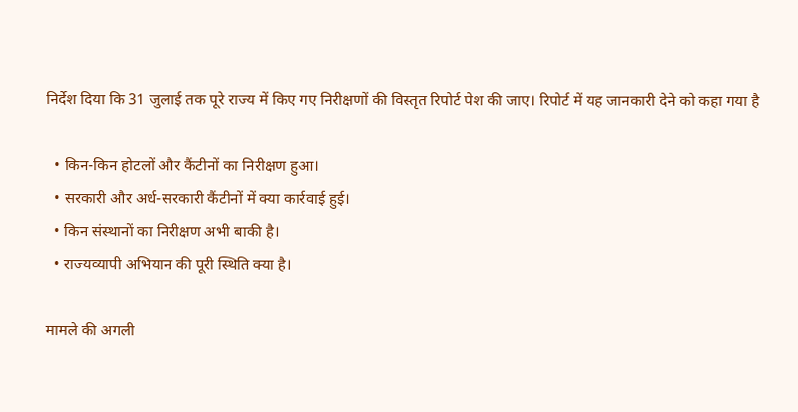निर्देश दिया कि 31 जुलाई तक पूरे राज्य में किए गए निरीक्षणों की विस्तृत रिपोर्ट पेश की जाए। रिपोर्ट में यह जानकारी देने को कहा गया है

  • किन-किन होटलों और कैंटीनों का निरीक्षण हुआ।
  • सरकारी और अर्ध-सरकारी कैंटीनों में क्या कार्रवाई हुई।
  • किन संस्थानों का निरीक्षण अभी बाकी है।
  • राज्यव्यापी अभियान की पूरी स्थिति क्या है।

मामले की अगली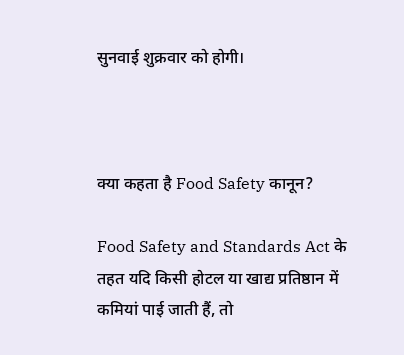सुनवाई शुक्रवार को होगी।



क्या कहता है Food Safety कानून?

Food Safety and Standards Act के तहत यदि किसी होटल या खाद्य प्रतिष्ठान में कमियां पाई जाती हैं, तो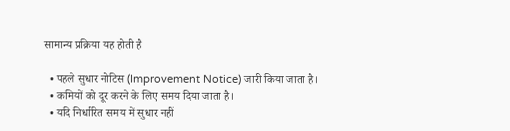सामान्य प्रक्रिया यह होती है

  • पहले सुधार नोटिस (Improvement Notice) जारी किया जाता है।
  • कमियों को दूर करने के लिए समय दिया जाता है।
  • यदि निर्धारित समय में सुधार नहीं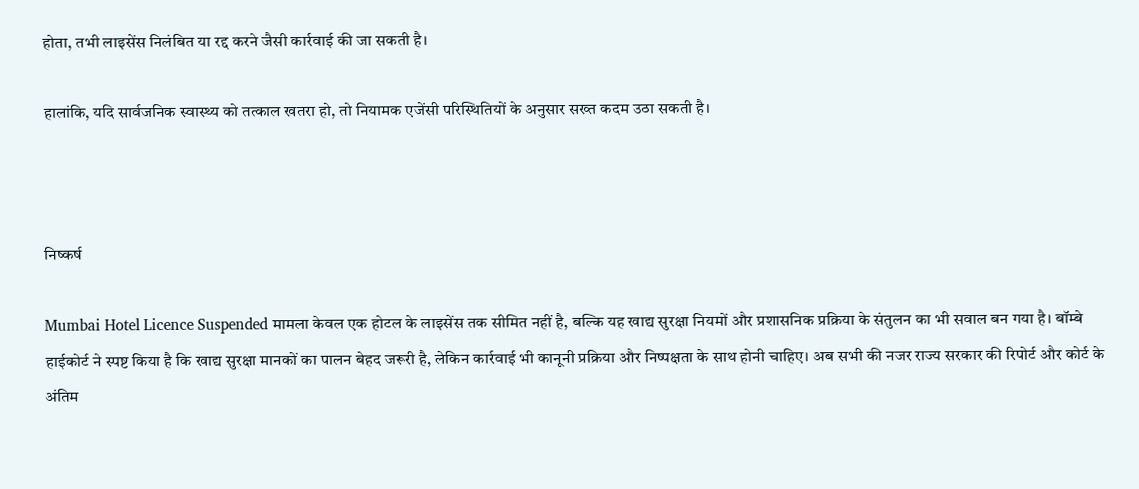होता, तभी लाइसेंस निलंबित या रद्द करने जैसी कार्रवाई की जा सकती है।

हालांकि, यदि सार्वजनिक स्वास्थ्य को तत्काल खतरा हो, तो नियामक एजेंसी परिस्थितियों के अनुसार सख्त कदम उठा सकती है।



निष्कर्ष

Mumbai Hotel Licence Suspended मामला केवल एक होटल के लाइसेंस तक सीमित नहीं है, बल्कि यह खाद्य सुरक्षा नियमों और प्रशासनिक प्रक्रिया के संतुलन का भी सवाल बन गया है। बॉम्बे हाईकोर्ट ने स्पष्ट किया है कि खाद्य सुरक्षा मानकों का पालन बेहद जरूरी है, लेकिन कार्रवाई भी कानूनी प्रक्रिया और निष्पक्षता के साथ होनी चाहिए। अब सभी की नजर राज्य सरकार की रिपोर्ट और कोर्ट के अंतिम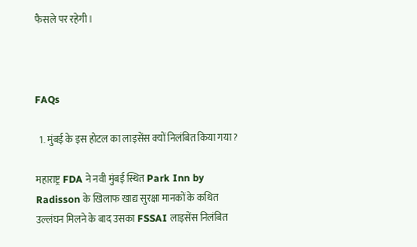फैसले पर रहेगी।



FAQs

  1. मुंबई के इस होटल का लाइसेंस क्यों निलंबित किया गया?

महाराष्ट्र FDA ने नवी मुंबई स्थित Park Inn by Radisson के खिलाफ खाद्य सुरक्षा मानकों के कथित उल्लंघन मिलने के बाद उसका FSSAI लाइसेंस निलंबित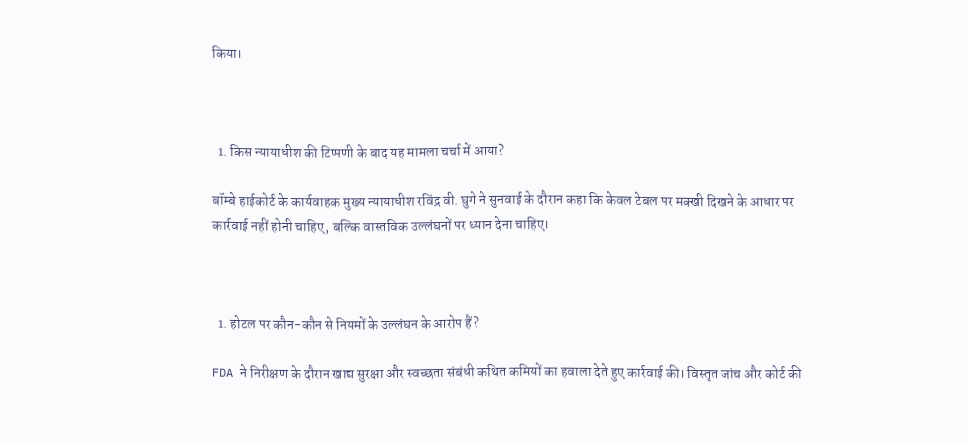किया।



  1. किस न्यायाधीश की टिप्पणी के बाद यह मामला चर्चा में आया?

बॉम्बे हाईकोर्ट के कार्यवाहक मुख्य न्यायाधीश रविंद्र वी. घुगे ने सुनवाई के दौरान कहा कि केवल टेबल पर मक्खी दिखने के आधार पर कार्रवाई नहीं होनी चाहिए, बल्कि वास्तविक उल्लंघनों पर ध्यान देना चाहिए।



  1. होटल पर कौन-कौन से नियमों के उल्लंघन के आरोप हैं?

FDA ने निरीक्षण के दौरान खाद्य सुरक्षा और स्वच्छता संबंधी कथित कमियों का हवाला देते हुए कार्रवाई की। विस्तृत जांच और कोर्ट की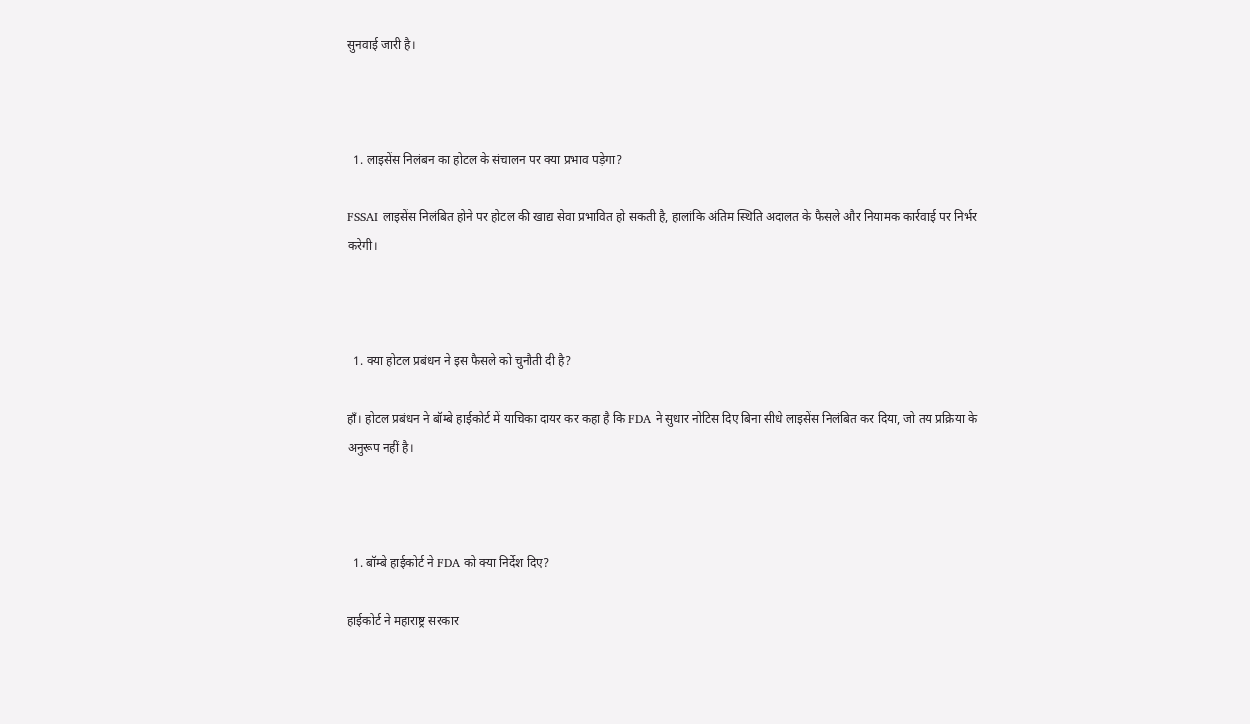सुनवाई जारी है।



  1. लाइसेंस निलंबन का होटल के संचालन पर क्या प्रभाव पड़ेगा?

FSSAI लाइसेंस निलंबित होने पर होटल की खाद्य सेवा प्रभावित हो सकती है, हालांकि अंतिम स्थिति अदालत के फैसले और नियामक कार्रवाई पर निर्भर करेगी।



  1. क्या होटल प्रबंधन ने इस फैसले को चुनौती दी है?

हाँ। होटल प्रबंधन ने बॉम्बे हाईकोर्ट में याचिका दायर कर कहा है कि FDA ने सुधार नोटिस दिए बिना सीधे लाइसेंस निलंबित कर दिया, जो तय प्रक्रिया के अनुरूप नहीं है।



  1. बॉम्बे हाईकोर्ट ने FDA को क्या निर्देश दिए?

हाईकोर्ट ने महाराष्ट्र सरकार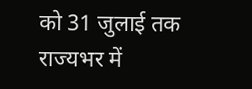को 31 जुलाई तक राज्यभर में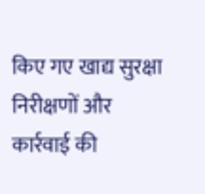किए गए खाद्य सुरक्षा निरीक्षणों और कार्रवाई की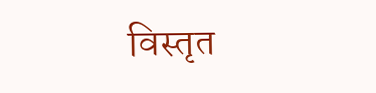विस्तृत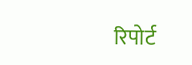रिपोर्ट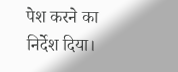पेश करने का निर्देश दिया।